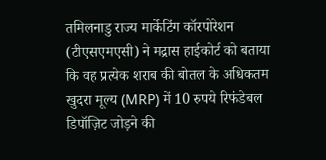तमिलनाडु राज्य मार्केटिंग कॉरपोरेशन (टीएसएमएसी) ने मद्रास हाईकोर्ट को बताया कि वह प्रत्येक शराब की बोतल के अधिकतम खुदरा मूल्य (MRP) में 10 रुपये रिफंडेबल डिपॉज़िट जोड़ने की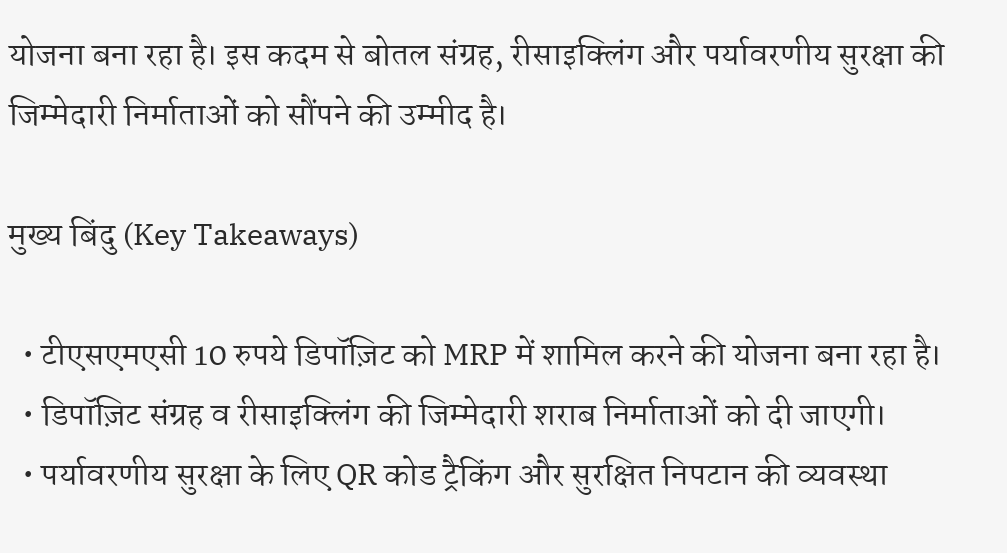योजना बना रहा है। इस कदम से बोतल संग्रह, रीसाइक्लिंग और पर्यावरणीय सुरक्षा की जिम्मेदारी निर्माताओं को सौंपने की उम्मीद है।

मुख्य बिंदु (Key Takeaways)

  • टीएसएमएसी 10 रुपये डिपॉज़िट को MRP में शामिल करने की योजना बना रहा है।
  • डिपॉज़िट संग्रह व रीसाइक्लिंग की जिम्मेदारी शराब निर्माताओं को दी जाएगी।
  • पर्यावरणीय सुरक्षा के लिए QR कोड ट्रैकिंग और सुरक्षित निपटान की व्यवस्था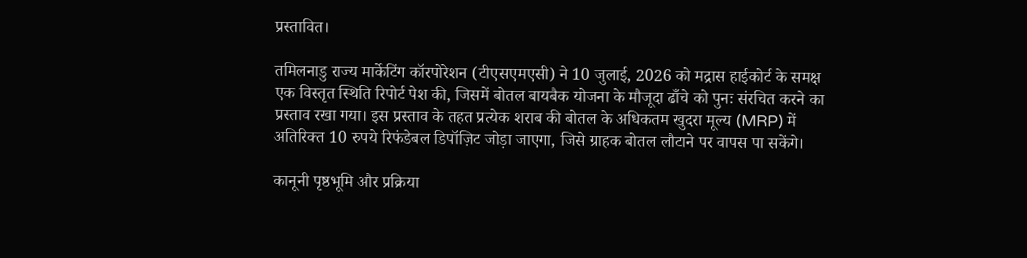प्रस्तावित।

तमिलनाडु राज्य मार्केटिंग कॉरपोरेशन (टीएसएमएसी) ने 10 जुलाई, 2026 को मद्रास हाईकोर्ट के समक्ष एक विस्तृत स्थिति रिपोर्ट पेश की, जिसमें बोतल बायबैक योजना के मौजूदा ढाँचे को पुनः संरचित करने का प्रस्ताव रखा गया। इस प्रस्ताव के तहत प्रत्येक शराब की बोतल के अधिकतम खुदरा मूल्य (MRP) में अतिरिक्त 10 रुपये रिफंडेबल डिपॉज़िट जोड़ा जाएगा, जिसे ग्राहक बोतल लौटाने पर वापस पा सकेंगे।

कानूनी पृष्ठभूमि और प्रक्रिया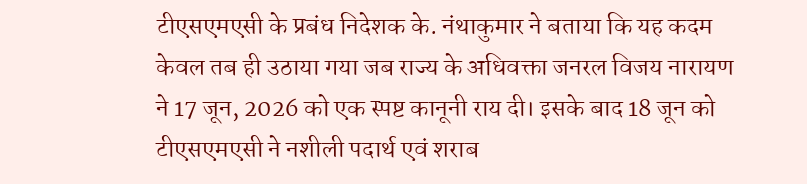टीएसएमएसी के प्रबंध निदेशक के. नंथाकुमार ने बताया कि यह कदम केवल तब ही उठाया गया जब राज्य के अधिवक्ता जनरल विजय नारायण ने 17 जून, 2026 को एक स्पष्ट कानूनी राय दी। इसके बाद 18 जून को टीएसएमएसी ने नशीली पदार्थ एवं शराब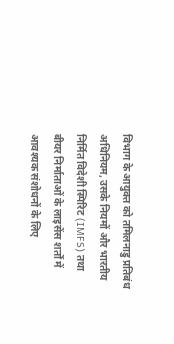विभाग के आयुक्त को तमिलनाडु प्रतिबंध अधिनियम, उसके नियमों और भारतीय निर्मित विदेशी स्पिरिट (IMFS) तथा बीयर निर्माताओं के लाइसेंस शर्तों में आवश्यक संशोधनों के लिए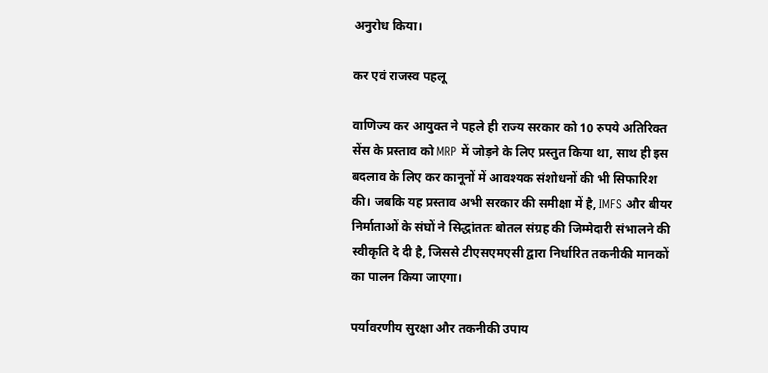अनुरोध किया।

कर एवं राजस्व पहलू

वाणिज्य कर आयुक्त ने पहले ही राज्य सरकार को 10 रुपये अतिरिक्त सेंस के प्रस्ताव को MRP में जोड़ने के लिए प्रस्तुत किया था, साथ ही इस बदलाव के लिए कर कानूनों में आवश्यक संशोधनों की भी सिफारिश की। जबकि यह प्रस्ताव अभी सरकार की समीक्षा में है, IMFS और बीयर निर्माताओं के संघों ने सिद्धांततः बोतल संग्रह की जिम्मेदारी संभालने की स्वीकृति दे दी है, जिससे टीएसएमएसी द्वारा निर्धारित तकनीकी मानकों का पालन किया जाएगा।

पर्यावरणीय सुरक्षा और तकनीकी उपाय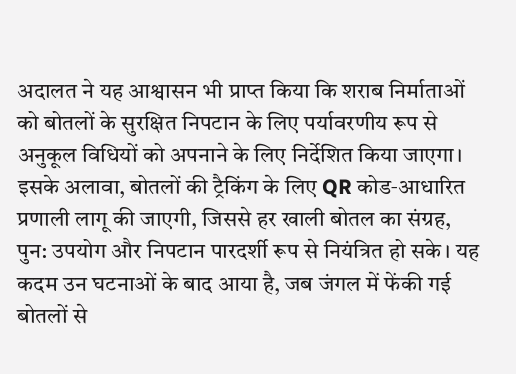अदालत ने यह आश्वासन भी प्राप्त किया कि शराब निर्माताओं को बोतलों के सुरक्षित निपटान के लिए पर्यावरणीय रूप से अनुकूल विधियों को अपनाने के लिए निर्देशित किया जाएगा। इसके अलावा, बोतलों की ट्रैकिंग के लिए QR कोड‑आधारित प्रणाली लागू की जाएगी, जिससे हर खाली बोतल का संग्रह, पुन: उपयोग और निपटान पारदर्शी रूप से नियंत्रित हो सके। यह कदम उन घटनाओं के बाद आया है, जब जंगल में फेंकी गई बोतलों से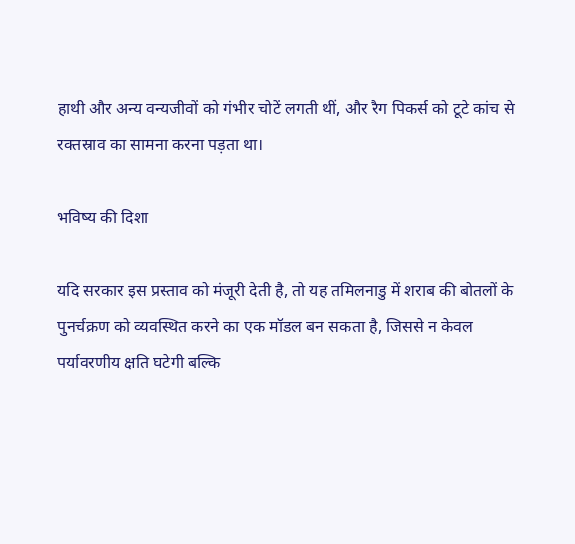हाथी और अन्य वन्यजीवों को गंभीर चोटें लगती थीं, और रैग पिकर्स को टूटे कांच से रक्तस्राव का सामना करना पड़ता था।

भविष्य की दिशा

यदि सरकार इस प्रस्ताव को मंजूरी देती है, तो यह तमिलनाडु में शराब की बोतलों के पुनर्चक्रण को व्यवस्थित करने का एक मॉडल बन सकता है, जिससे न केवल पर्यावरणीय क्षति घटेगी बल्कि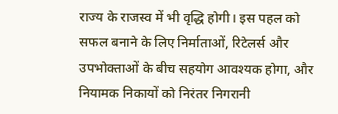राज्य के राजस्व में भी वृद्धि होगी। इस पहल को सफल बनाने के लिए निर्माताओं, रिटेलर्स और उपभोक्ताओं के बीच सहयोग आवश्यक होगा, और नियामक निकायों को निरंतर निगरानी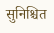सुनिश्चित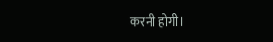करनी होगी।